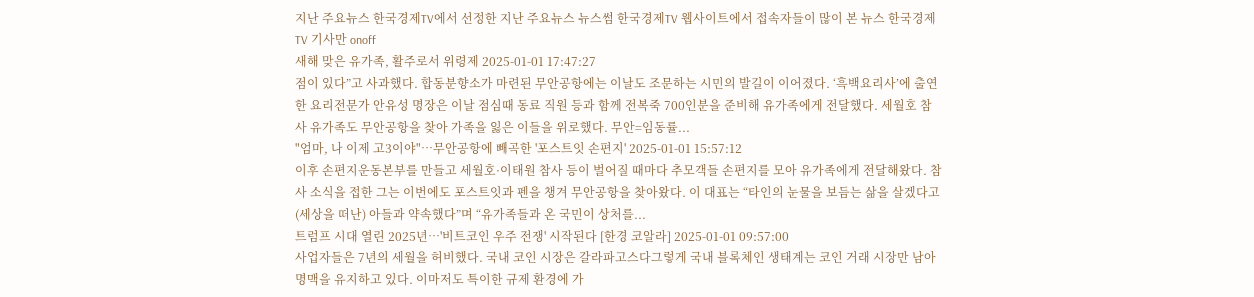지난 주요뉴스 한국경제TV에서 선정한 지난 주요뉴스 뉴스썸 한국경제TV 웹사이트에서 접속자들이 많이 본 뉴스 한국경제TV 기사만 onoff
새해 맞은 유가족, 활주로서 위령제 2025-01-01 17:47:27
점이 있다”고 사과했다. 합동분향소가 마련된 무안공항에는 이날도 조문하는 시민의 발길이 이어졌다. ‘흑백요리사’에 출연한 요리전문가 안유성 명장은 이날 점심때 동료 직원 등과 함께 전복죽 700인분을 준비해 유가족에게 전달했다. 세월호 참사 유가족도 무안공항을 찾아 가족을 잃은 이들을 위로했다. 무안=임동률...
"엄마, 나 이제 고3이야"…무안공항에 빼곡한 '포스트잇 손편지' 2025-01-01 15:57:12
이후 손편지운동본부를 만들고 세월호·이태원 참사 등이 벌어질 때마다 추모객들 손편지를 모아 유가족에게 전달해왔다. 참사 소식을 접한 그는 이번에도 포스트잇과 펜을 챙겨 무안공항을 찾아왔다. 이 대표는 “타인의 눈물을 보듬는 삶을 살겠다고 (세상을 떠난) 아들과 약속했다”며 “유가족들과 온 국민이 상처를...
트럼프 시대 열린 2025년…'비트코인 우주 전쟁' 시작된다 [한경 코알라] 2025-01-01 09:57:00
사업자들은 7년의 세월을 허비했다. 국내 코인 시장은 갈라파고스다그렇게 국내 블록체인 생태계는 코인 거래 시장만 남아 명맥을 유지하고 있다. 이마저도 특이한 규제 환경에 가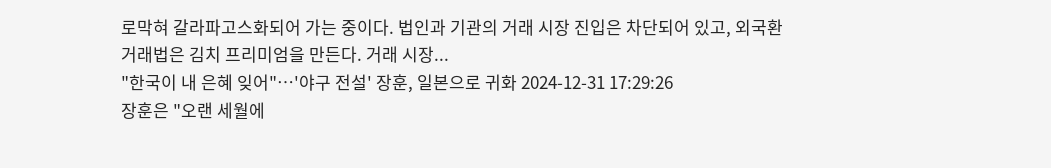로막혀 갈라파고스화되어 가는 중이다. 법인과 기관의 거래 시장 진입은 차단되어 있고, 외국환거래법은 김치 프리미엄을 만든다. 거래 시장...
"한국이 내 은혜 잊어"…'야구 전설' 장훈, 일본으로 귀화 2024-12-31 17:29:26
장훈은 "오랜 세월에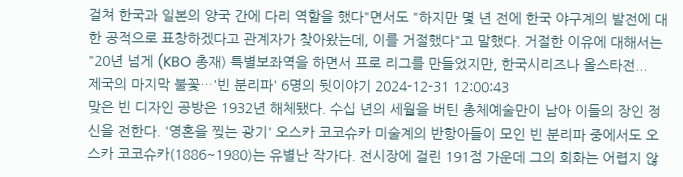걸쳐 한국과 일본의 양국 간에 다리 역할을 했다"면서도 "하지만 몇 년 전에 한국 야구계의 발전에 대한 공적으로 표창하겠다고 관계자가 찾아왔는데, 이를 거절했다"고 말했다. 거절한 이유에 대해서는 "20년 넘게 (KBO 총재) 특별보좌역을 하면서 프로 리그를 만들었지만, 한국시리즈나 올스타전...
제국의 마지막 불꽃…'빈 분리파' 6명의 뒷이야기 2024-12-31 12:00:43
맞은 빈 디자인 공방은 1932년 해체됐다. 수십 년의 세월을 버틴 총체예술만이 남아 이들의 장인 정신을 전한다. '영혼을 찢는 광기' 오스카 코코슈카 미술계의 반항아들이 모인 빈 분리파 중에서도 오스카 코코슈카(1886~1980)는 유별난 작가다. 전시장에 걸린 191점 가운데 그의 회화는 어렵지 않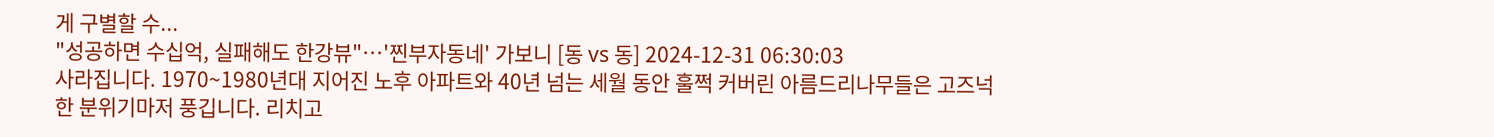게 구별할 수...
"성공하면 수십억, 실패해도 한강뷰"…'찐부자동네' 가보니 [동 vs 동] 2024-12-31 06:30:03
사라집니다. 1970~1980년대 지어진 노후 아파트와 40년 넘는 세월 동안 훌쩍 커버린 아름드리나무들은 고즈넉한 분위기마저 풍깁니다. 리치고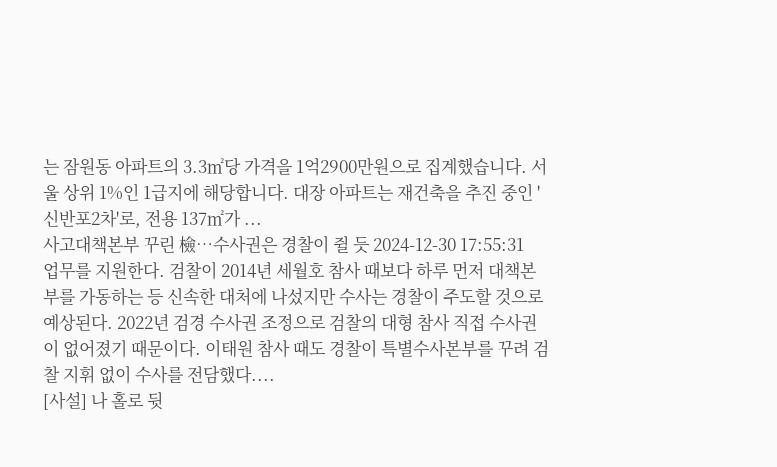는 잠원동 아파트의 3.3㎡당 가격을 1억2900만원으로 집계했습니다. 서울 상위 1%인 1급지에 해당합니다. 대장 아파트는 재건축을 추진 중인 '신반포2차'로, 전용 137㎡가 ...
사고대책본부 꾸린 檢…수사권은 경찰이 쥘 듯 2024-12-30 17:55:31
업무를 지원한다. 검찰이 2014년 세월호 참사 때보다 하루 먼저 대책본부를 가동하는 등 신속한 대처에 나섰지만 수사는 경찰이 주도할 것으로 예상된다. 2022년 검경 수사권 조정으로 검찰의 대형 참사 직접 수사권이 없어졌기 때문이다. 이태원 참사 때도 경찰이 특별수사본부를 꾸려 검찰 지휘 없이 수사를 전담했다....
[사설] 나 홀로 뒷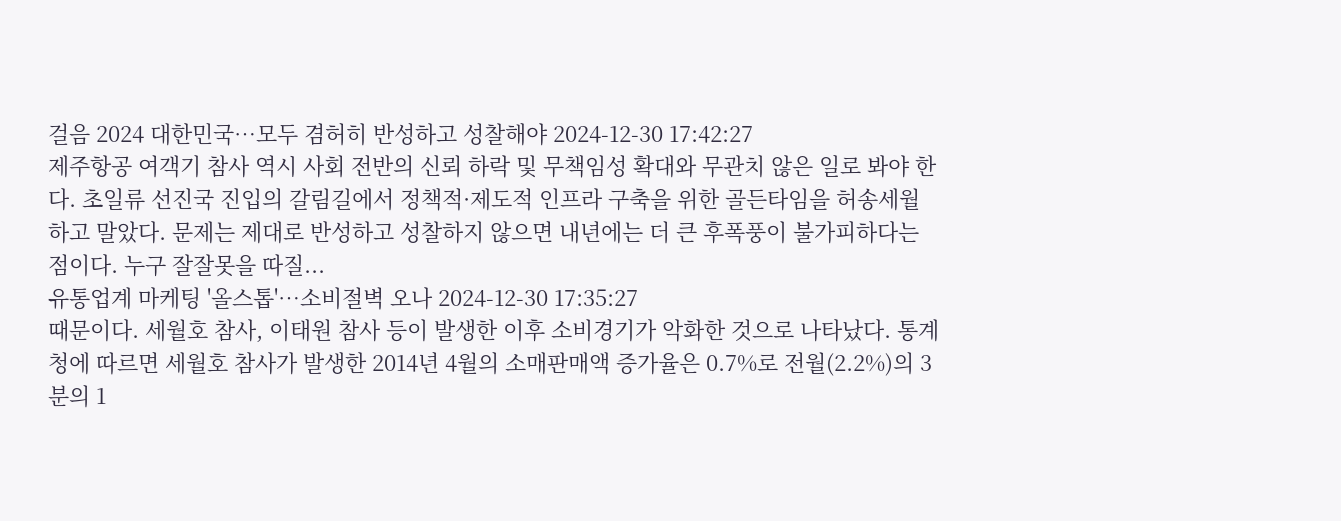걸음 2024 대한민국…모두 겸허히 반성하고 성찰해야 2024-12-30 17:42:27
제주항공 여객기 참사 역시 사회 전반의 신뢰 하락 및 무책임성 확대와 무관치 않은 일로 봐야 한다. 초일류 선진국 진입의 갈림길에서 정책적·제도적 인프라 구축을 위한 골든타임을 허송세월하고 말았다. 문제는 제대로 반성하고 성찰하지 않으면 내년에는 더 큰 후폭풍이 불가피하다는 점이다. 누구 잘잘못을 따질...
유통업계 마케팅 '올스톱'…소비절벽 오나 2024-12-30 17:35:27
때문이다. 세월호 참사, 이태원 참사 등이 발생한 이후 소비경기가 악화한 것으로 나타났다. 통계청에 따르면 세월호 참사가 발생한 2014년 4월의 소매판매액 증가율은 0.7%로 전월(2.2%)의 3분의 1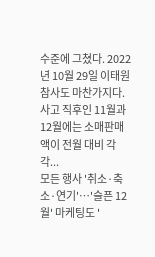수준에 그쳤다. 2022년 10월 29일 이태원 참사도 마찬가지다. 사고 직후인 11월과 12월에는 소매판매액이 전월 대비 각각...
모든 행사 '취소·축소·연기'…'슬픈 12월' 마케팅도 '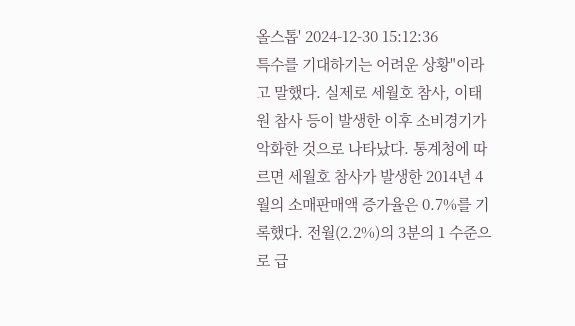올스톱' 2024-12-30 15:12:36
특수를 기대하기는 어려운 상황"이라고 말했다. 실제로 세월호 참사, 이태원 참사 등이 발생한 이후 소비경기가 악화한 것으로 나타났다. 통계청에 따르면 세월호 참사가 발생한 2014년 4월의 소매판매액 증가율은 0.7%를 기록했다. 전월(2.2%)의 3분의 1 수준으로 급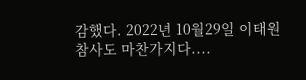감했다. 2022년 10월29일 이태원 참사도 마찬가지다....